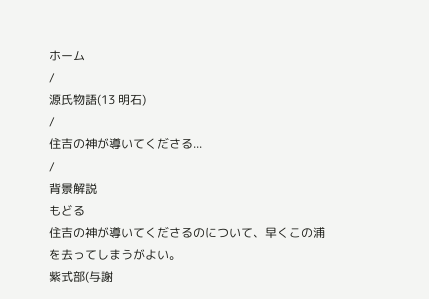ホーム
/
源氏物語(13 明石)
/
住吉の神が導いてくださる...
/
背景解説
もどる
住吉の神が導いてくださるのについて、早くこの浦を去ってしまうがよい。
紫式部(与謝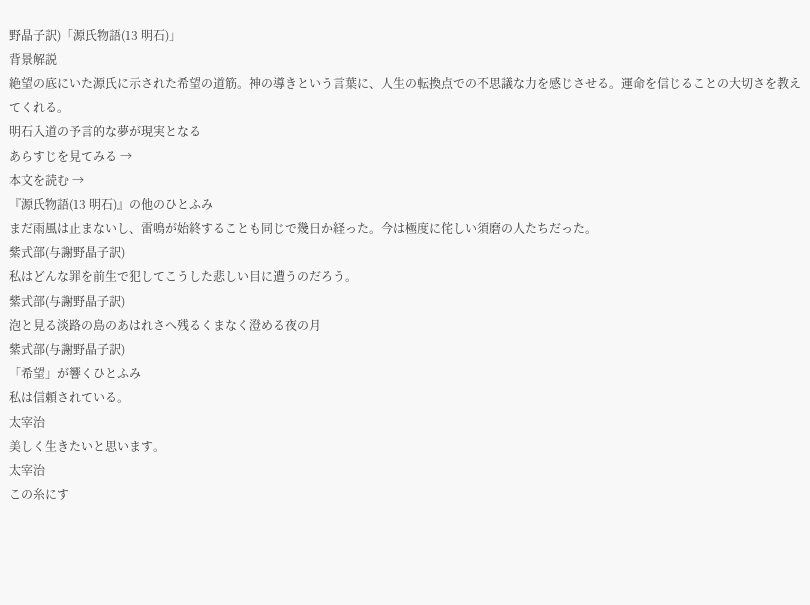野晶子訳)「源氏物語(13 明石)」
背景解説
絶望の底にいた源氏に示された希望の道筋。神の導きという言葉に、人生の転換点での不思議な力を感じさせる。運命を信じることの大切さを教えてくれる。
明石入道の予言的な夢が現実となる
あらすじを見てみる →
本文を読む →
『源氏物語(13 明石)』の他のひとふみ
まだ雨風は止まないし、雷鳴が始終することも同じで幾日か経った。今は極度に侘しい須磨の人たちだった。
紫式部(与謝野晶子訳)
私はどんな罪を前生で犯してこうした悲しい目に遭うのだろう。
紫式部(与謝野晶子訳)
泡と見る淡路の島のあはれさへ残るくまなく澄める夜の月
紫式部(与謝野晶子訳)
「希望」が響くひとふみ
私は信頼されている。
太宰治
美しく生きたいと思います。
太宰治
この糸にす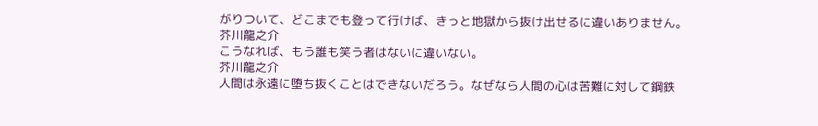がりついて、どこまでも登って行けば、きっと地獄から抜け出せるに違いありません。
芥川龍之介
こうなれば、もう誰も笑う者はないに違いない。
芥川龍之介
人間は永遠に堕ち抜くことはできないだろう。なぜなら人間の心は苦難に対して鋼鉄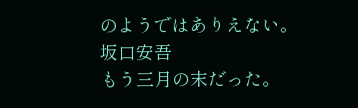のようではありえない。
坂口安吾
もう三月の末だった。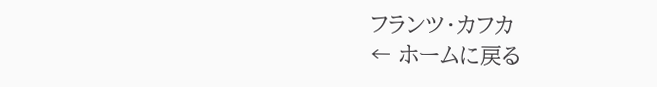フランツ・カフカ
← ホームに戻る